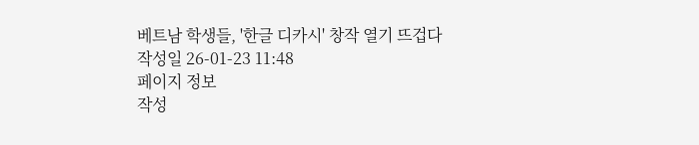베트남 학생들, '한글 디카시' 창작 열기 뜨겁다
작성일 26-01-23 11:48
페이지 정보
작성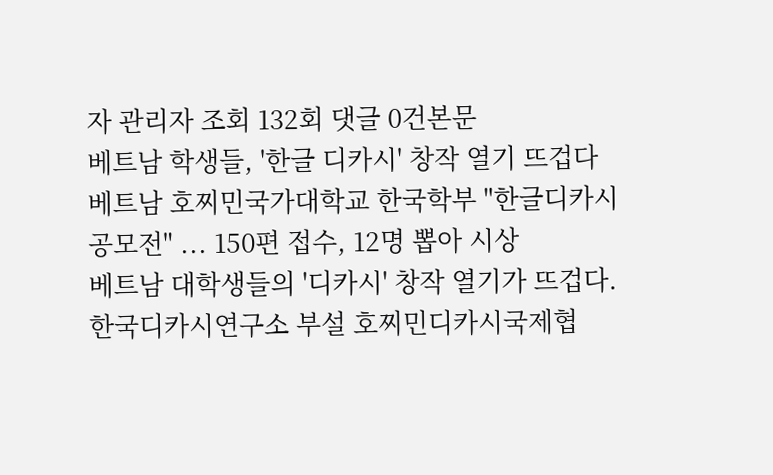자 관리자 조회 132회 댓글 0건본문
베트남 학생들, '한글 디카시' 창작 열기 뜨겁다
베트남 호찌민국가대학교 한국학부 "한글디카시 공모전" ... 150편 접수, 12명 뽑아 시상
베트남 대학생들의 '디카시' 창작 열기가 뜨겁다. 한국디카시연구소 부설 호찌민디카시국제협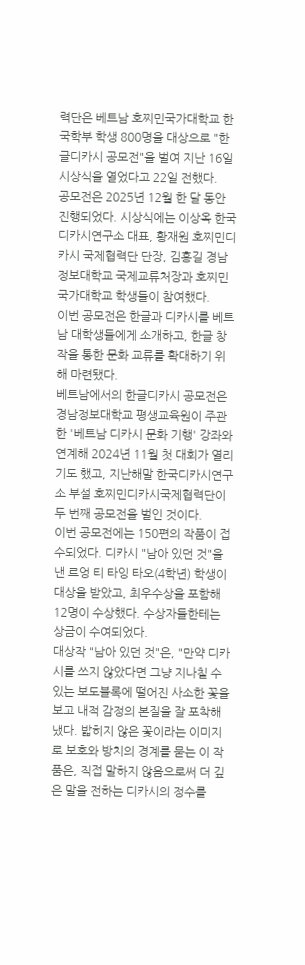력단은 베트남 호찌민국가대학교 한국학부 학생 800명을 대상으로 "한글디카시 공모전"을 벌여 지난 16일 시상식을 열었다고 22일 전했다.
공모전은 2025년 12월 한 달 동안 진행되었다. 시상식에는 이상옥 한국디카시연구소 대표, 황재원 호찌민디카시 국제협력단 단장, 김홍길 경남정보대학교 국제교류처장과 호찌민국가대학교 학생들이 참여했다.
이번 공모전은 한글과 디카시를 베트남 대학생들에게 소개하고, 한글 창작을 통한 문화 교류를 확대하기 위해 마련됐다.
베트남에서의 한글디카시 공모전은 경남정보대학교 평생교육원이 주관한 '베트남 디카시 문화 기행' 강좌와 연계해 2024년 11월 첫 대회가 열리기도 했고, 지난해말 한국디카시연구소 부설 호찌민디카시국제협력단이 두 번째 공모전을 벌인 것이다.
이번 공모전에는 150편의 작품이 접수되었다. 디카시 "남아 있던 것"을 낸 르엉 티 타잉 타오(4학년) 학생이 대상을 받았고, 최우수상을 포함해 12명이 수상했다. 수상자들한테는 상금이 수여되었다.
대상작 "남아 있던 것"은, "만약 디카시를 쓰지 않았다면 그냥 지나칠 수 있는 보도블록에 떨어진 사소한 꽃을 보고 내적 감정의 본질을 잘 포착해 냈다. 밟히지 않은 꽃이라는 이미지로 보호와 방치의 경계를 묻는 이 작품은, 직접 말하지 않음으로써 더 깊은 말을 전하는 디카시의 정수를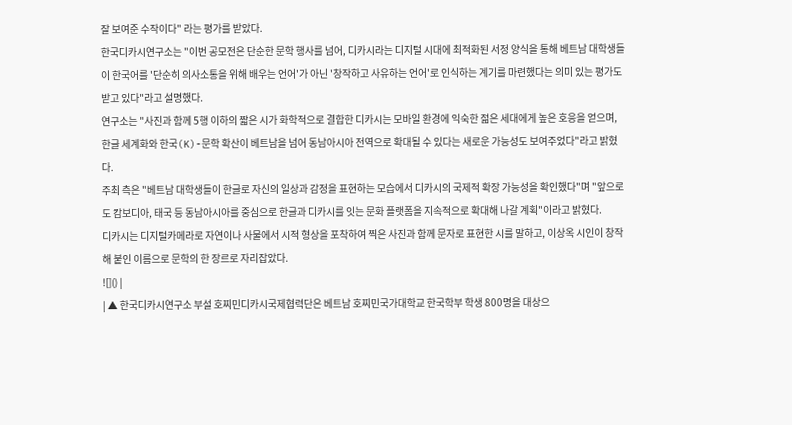잘 보여준 수작이다" 라는 평가를 받았다.
한국디카시연구소는 "이번 공모전은 단순한 문학 행사를 넘어, 디카시라는 디지털 시대에 최적화된 서정 양식을 통해 베트남 대학생들이 한국어를 '단순히 의사소통을 위해 배우는 언어'가 아닌 '창작하고 사유하는 언어'로 인식하는 계기를 마련했다는 의미 있는 평가도 받고 있다"라고 설명했다.
연구소는 "사진과 함께 5행 이하의 짧은 시가 화학적으로 결합한 디카시는 모바일 환경에 익숙한 젊은 세대에게 높은 호응을 얻으며, 한글 세계화와 한국(K)-문학 확산이 베트남을 넘어 동남아시아 전역으로 확대될 수 있다는 새로운 가능성도 보여주었다"라고 밝혔다.
주최 측은 "베트남 대학생들이 한글로 자신의 일상과 감정을 표현하는 모습에서 디카시의 국제적 확장 가능성을 확인했다"며 "앞으로도 캄보디아, 태국 등 동남아시아를 중심으로 한글과 디카시를 잇는 문화 플랫폼을 지속적으로 확대해 나갈 계획"이라고 밝혔다.
디카시는 디지털카메라로 자연이나 사물에서 시적 형상을 포착하여 찍은 사진과 함께 문자로 표현한 시를 말하고, 이상옥 시인이 창작해 붙인 이름으로 문학의 한 장르로 자리잡았다.
![]() |
| ▲ 한국디카시연구소 부설 호찌민디카시국제협력단은 베트남 호찌민국가대학교 한국학부 학생 800명을 대상으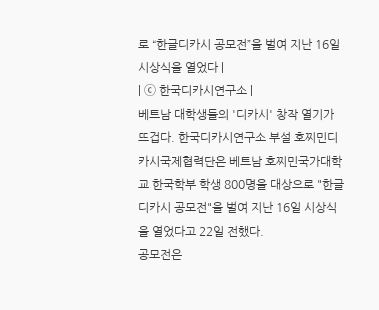로 “한글디카시 공모전”을 벌여 지난 16일 시상식을 열었다 |
| ⓒ 한국디카시연구소 |
베트남 대학생들의 '디카시' 창작 열기가 뜨겁다. 한국디카시연구소 부설 호찌민디카시국제협력단은 베트남 호찌민국가대학교 한국학부 학생 800명을 대상으로 "한글디카시 공모전"을 벌여 지난 16일 시상식을 열었다고 22일 전했다.
공모전은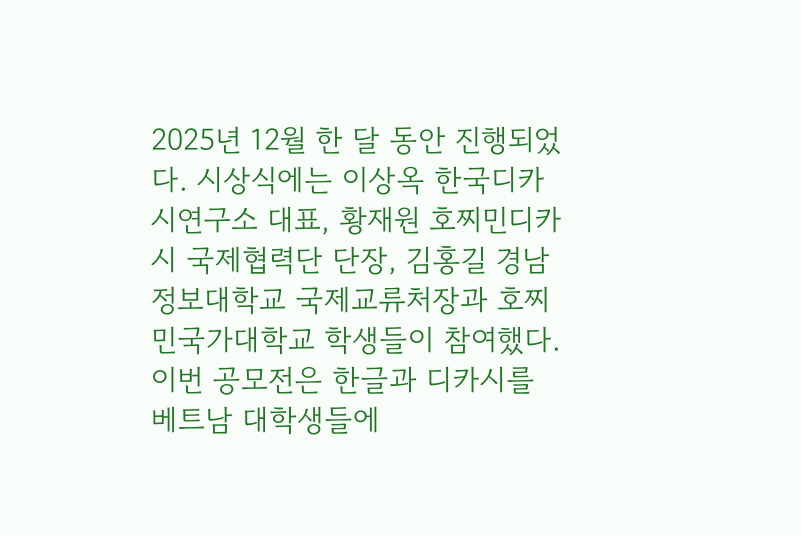2025년 12월 한 달 동안 진행되었다. 시상식에는 이상옥 한국디카시연구소 대표, 황재원 호찌민디카시 국제협력단 단장, 김홍길 경남정보대학교 국제교류처장과 호찌민국가대학교 학생들이 참여했다.
이번 공모전은 한글과 디카시를 베트남 대학생들에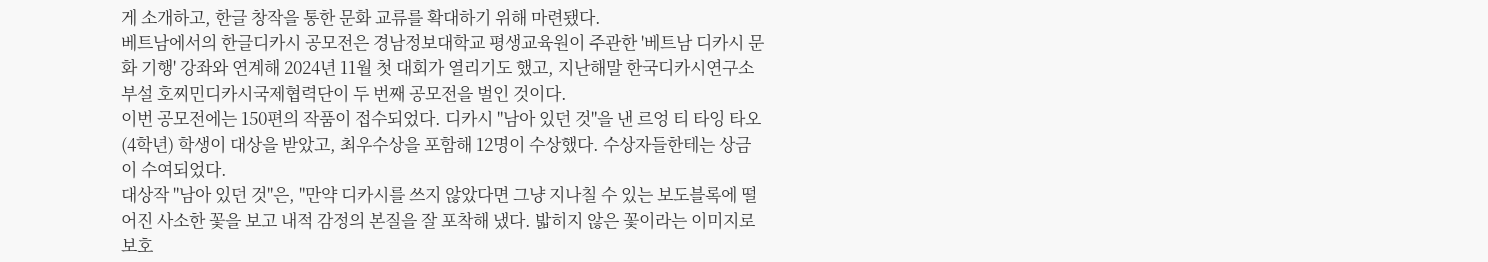게 소개하고, 한글 창작을 통한 문화 교류를 확대하기 위해 마련됐다.
베트남에서의 한글디카시 공모전은 경남정보대학교 평생교육원이 주관한 '베트남 디카시 문화 기행' 강좌와 연계해 2024년 11월 첫 대회가 열리기도 했고, 지난해말 한국디카시연구소 부설 호찌민디카시국제협력단이 두 번째 공모전을 벌인 것이다.
이번 공모전에는 150편의 작품이 접수되었다. 디카시 "남아 있던 것"을 낸 르엉 티 타잉 타오(4학년) 학생이 대상을 받았고, 최우수상을 포함해 12명이 수상했다. 수상자들한테는 상금이 수여되었다.
대상작 "남아 있던 것"은, "만약 디카시를 쓰지 않았다면 그냥 지나칠 수 있는 보도블록에 떨어진 사소한 꽃을 보고 내적 감정의 본질을 잘 포착해 냈다. 밟히지 않은 꽃이라는 이미지로 보호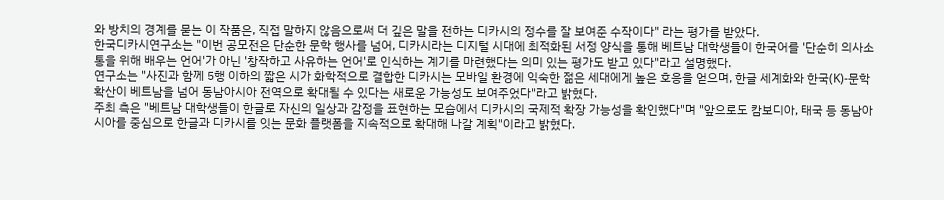와 방치의 경계를 묻는 이 작품은, 직접 말하지 않음으로써 더 깊은 말을 전하는 디카시의 정수를 잘 보여준 수작이다" 라는 평가를 받았다.
한국디카시연구소는 "이번 공모전은 단순한 문학 행사를 넘어, 디카시라는 디지털 시대에 최적화된 서정 양식을 통해 베트남 대학생들이 한국어를 '단순히 의사소통을 위해 배우는 언어'가 아닌 '창작하고 사유하는 언어'로 인식하는 계기를 마련했다는 의미 있는 평가도 받고 있다"라고 설명했다.
연구소는 "사진과 함께 5행 이하의 짧은 시가 화학적으로 결합한 디카시는 모바일 환경에 익숙한 젊은 세대에게 높은 호응을 얻으며, 한글 세계화와 한국(K)-문학 확산이 베트남을 넘어 동남아시아 전역으로 확대될 수 있다는 새로운 가능성도 보여주었다"라고 밝혔다.
주최 측은 "베트남 대학생들이 한글로 자신의 일상과 감정을 표현하는 모습에서 디카시의 국제적 확장 가능성을 확인했다"며 "앞으로도 캄보디아, 태국 등 동남아시아를 중심으로 한글과 디카시를 잇는 문화 플랫폼을 지속적으로 확대해 나갈 계획"이라고 밝혔다.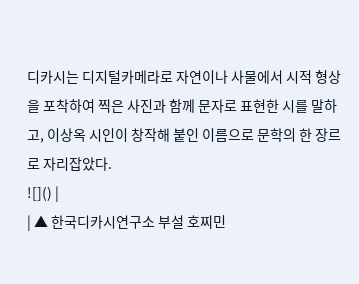디카시는 디지털카메라로 자연이나 사물에서 시적 형상을 포착하여 찍은 사진과 함께 문자로 표현한 시를 말하고, 이상옥 시인이 창작해 붙인 이름으로 문학의 한 장르로 자리잡았다.
![]() |
| ▲ 한국디카시연구소 부설 호찌민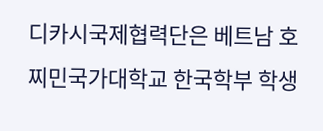디카시국제협력단은 베트남 호찌민국가대학교 한국학부 학생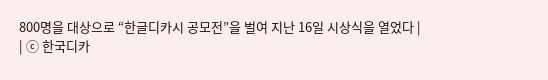800명을 대상으로 “한글디카시 공모전”을 벌여 지난 16일 시상식을 열었다 |
| ⓒ 한국디카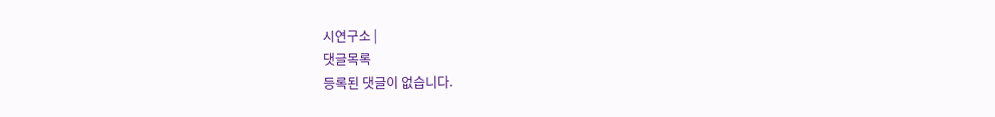시연구소 |
댓글목록
등록된 댓글이 없습니다.